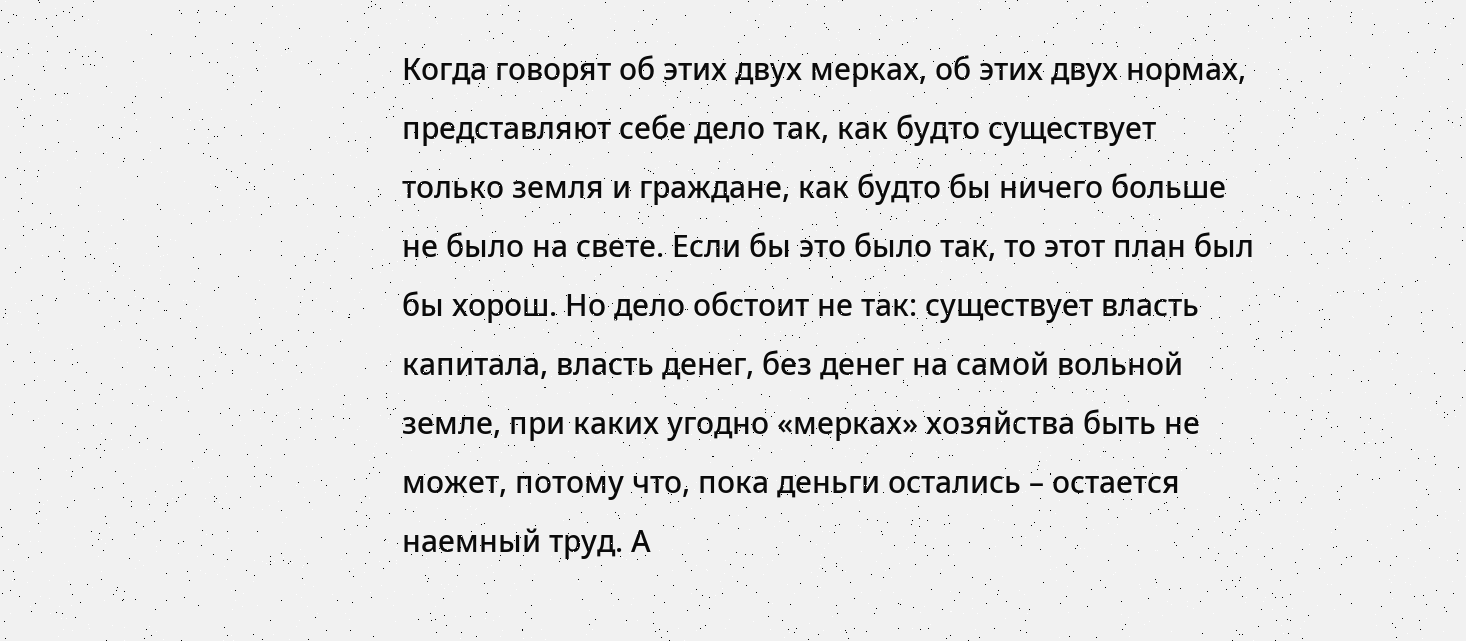Когда говорят об этих двух мерках, об этих двух нормах, представляют себе дело так, как будто существует только земля и граждане, как будто бы ничего больше не было на свете. Если бы это было так, то этот план был бы хорош. Но дело обстоит не так: существует власть капитала, власть денег, без денег на самой вольной земле, при каких угодно «мерках» хозяйства быть не может, потому что, пока деньги остались – остается наемный труд. А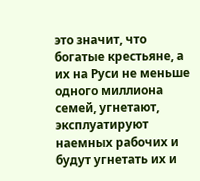это значит, что богатые крестьяне, а их на Руси не меньше одного миллиона семей, угнетают, эксплуатируют наемных рабочих и будут угнетать их и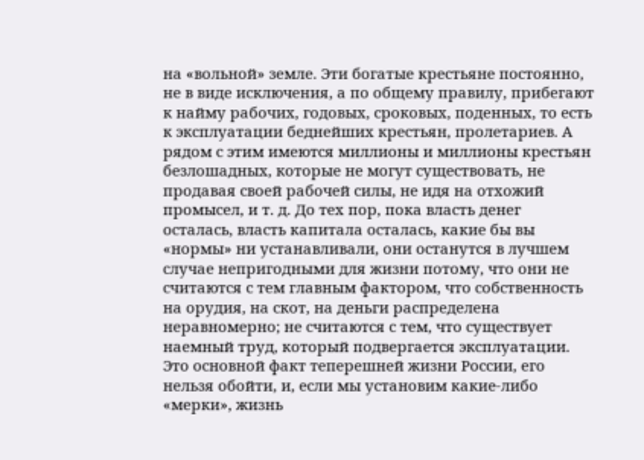на «вольной» земле. Эти богатые крестьяне постоянно, не в виде исключения, а по общему правилу, прибегают к найму рабочих, годовых, сроковых, поденных, то есть к эксплуатации беднейших крестьян, пролетариев. А рядом с этим имеются миллионы и миллионы крестьян безлошадных, которые не могут существовать, не продавая своей рабочей силы, не идя на отхожий промысел, и т. д. До тех пор, пока власть денег осталась, власть капитала осталась, какие бы вы «нормы» ни устанавливали, они останутся в лучшем случае непригодными для жизни потому, что они не считаются с тем главным фактором, что собственность на орудия, на скот, на деньги распределена неравномерно; не считаются с тем, что существует наемный труд, который подвергается эксплуатации. Это основной факт теперешней жизни России, его нельзя обойти, и, если мы установим какие-либо «мерки», жизнь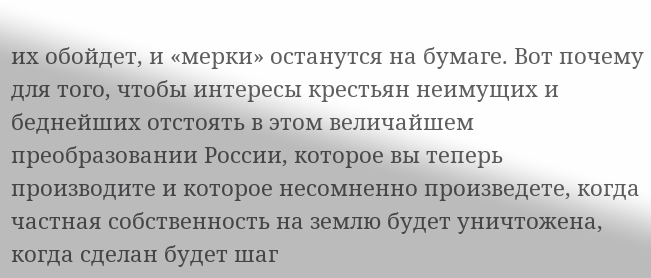их обойдет, и «мерки» останутся на бумаге. Вот почему для того, чтобы интересы крестьян неимущих и беднейших отстоять в этом величайшем преобразовании России, которое вы теперь производите и которое несомненно произведете, когда частная собственность на землю будет уничтожена, когда сделан будет шаг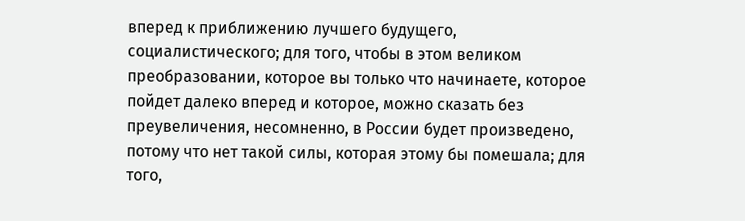вперед к приближению лучшего будущего, социалистического; для того, чтобы в этом великом преобразовании, которое вы только что начинаете, которое пойдет далеко вперед и которое, можно сказать без преувеличения, несомненно, в России будет произведено, потому что нет такой силы, которая этому бы помешала; для того,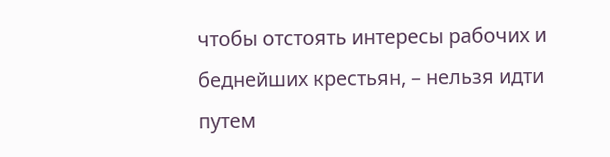чтобы отстоять интересы рабочих и беднейших крестьян, – нельзя идти путем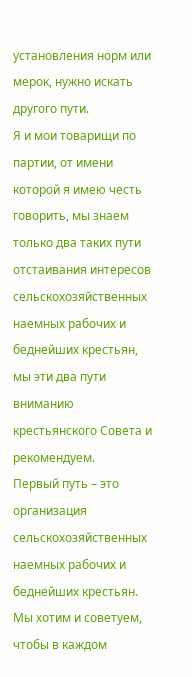установления норм или мерок, нужно искать другого пути.
Я и мои товарищи по партии, от имени которой я имею честь говорить, мы знаем только два таких пути отстаивания интересов сельскохозяйственных наемных рабочих и беднейших крестьян, мы эти два пути вниманию крестьянского Совета и рекомендуем.
Первый путь – это организация сельскохозяйственных наемных рабочих и беднейших крестьян. Мы хотим и советуем, чтобы в каждом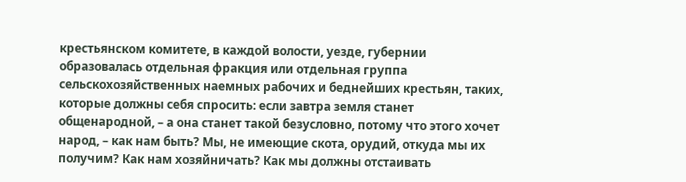крестьянском комитете, в каждой волости, уезде, губернии образовалась отдельная фракция или отдельная группа сельскохозяйственных наемных рабочих и беднейших крестьян, таких, которые должны себя спросить: если завтра земля станет общенародной, – а она станет такой безусловно, потому что этого хочет народ, – как нам быть? Мы, не имеющие скота, орудий, откуда мы их получим? Как нам хозяйничать? Как мы должны отстаивать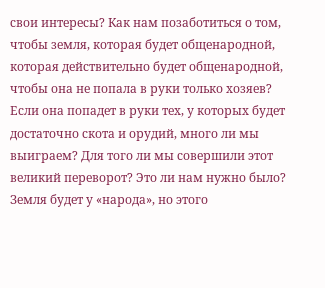свои интересы? Как нам позаботиться о том, чтобы земля, которая будет общенародной, которая действительно будет общенародной, чтобы она не попала в руки только хозяев? Если она попадет в руки тех, у которых будет достаточно скота и орудий, много ли мы выиграем? Для того ли мы совершили этот великий переворот? Это ли нам нужно было?
Земля будет у «народа», но этого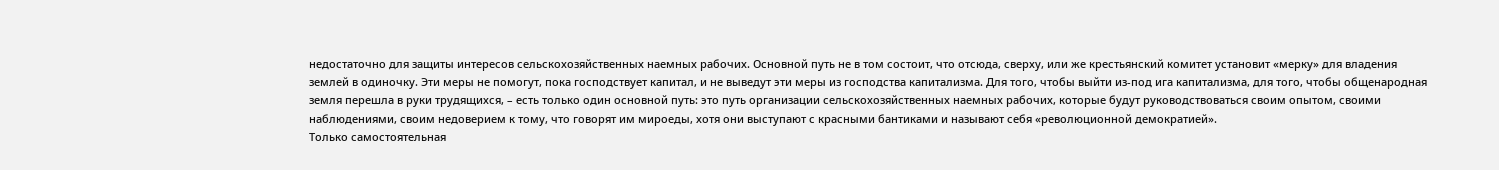недостаточно для защиты интересов сельскохозяйственных наемных рабочих. Основной путь не в том состоит, что отсюда, сверху, или же крестьянский комитет установит «мерку» для владения землей в одиночку. Эти меры не помогут, пока господствует капитал, и не выведут эти меры из господства капитализма. Для того, чтобы выйти из-под ига капитализма, для того, чтобы общенародная земля перешла в руки трудящихся, – есть только один основной путь: это путь организации сельскохозяйственных наемных рабочих, которые будут руководствоваться своим опытом, своими наблюдениями, своим недоверием к тому, что говорят им мироеды, хотя они выступают с красными бантиками и называют себя «революционной демократией».
Только самостоятельная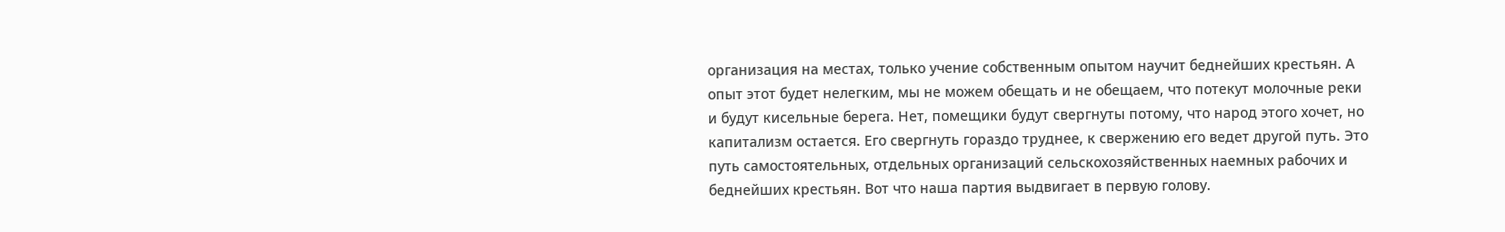организация на местах, только учение собственным опытом научит беднейших крестьян. А опыт этот будет нелегким, мы не можем обещать и не обещаем, что потекут молочные реки и будут кисельные берега. Нет, помещики будут свергнуты потому, что народ этого хочет, но капитализм остается. Его свергнуть гораздо труднее, к свержению его ведет другой путь. Это путь самостоятельных, отдельных организаций сельскохозяйственных наемных рабочих и беднейших крестьян. Вот что наша партия выдвигает в первую голову.